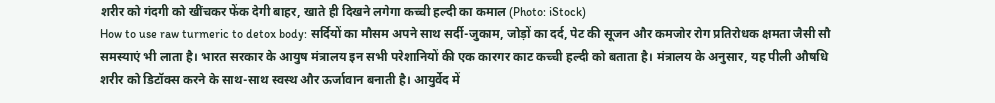शरीर को गंदगी को खींचकर फेंक देगी बाहर, खाते ही दिखने लगेगा कच्ची हल्दी का कमाल (Photo: iStock)
How to use raw turmeric to detox body: सर्दियों का मौसम अपने साथ सर्दी-जुकाम, जोड़ों का दर्द, पेट की सूजन और कमजोर रोग प्रतिरोधक क्षमता जैसी सौ समस्याएं भी लाता है। भारत सरकार के आयुष मंत्रालय इन सभी परेशानियों की एक कारगर काट कच्ची हल्दी को बताता है। मंत्रालय के अनुसार, यह पीली औषधि शरीर को डिटॉक्स करने के साथ-साथ स्वस्थ और ऊर्जावान बनाती है। आयुर्वेद में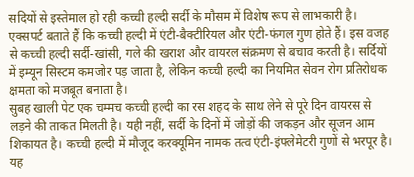सदियों से इस्तेमाल हो रही कच्ची हल्दी सर्दी के मौसम में विशेष रूप से लाभकारी है।
एक्सपर्ट बताते हैं कि कच्ची हल्दी में एंटी-बैक्टीरियल और एंटी-फंगल गुण होते हैं। इस वजह से कच्ची हल्दी सर्दी-खांसी, गले की खराश और वायरल संक्रमण से बचाव करती है। सर्दियों में इम्यून सिस्टम कमजोर पड़ जाता है, लेकिन कच्ची हल्दी का नियमित सेवन रोग प्रतिरोधक क्षमता को मजबूत बनाता है।
सुबह खाली पेट एक चम्मच कच्ची हल्दी का रस शहद के साथ लेने से पूरे दिन वायरस से लड़ने की ताकत मिलती है। यही नहीं, सर्दी के दिनों में जोड़ों की जकड़न और सूजन आम शिकायत है। कच्ची हल्दी में मौजूद करक्यूमिन नामक तत्व एंटी-इंफ्लेमेटरी गुणों से भरपूर है। यह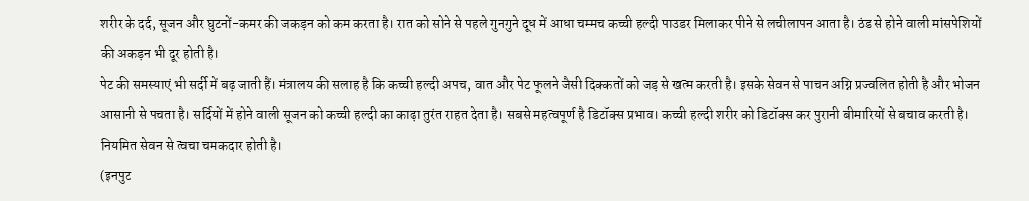शरीर के दर्द, सूजन और घुटनों-कमर की जकड़न को कम करता है। रात को सोने से पहले गुनगुने दूध में आधा चम्मच कच्ची हल्दी पाउडर मिलाकर पीने से लचीलापन आता है। ठंड से होने वाली मांसपेशियों की अकड़न भी दूर होती है।
पेट की समस्याएं भी सर्दी में बढ़ जाती हैं। मंत्रालय की सलाह है कि कच्ची हल्दी अपच, वात और पेट फूलने जैसी दिक्कतों को जड़ से खत्म करती है। इसके सेवन से पाचन अग्नि प्रज्वलित होती है और भोजन आसानी से पचता है। सर्दियों में होने वाली सूजन को कच्ची हल्दी का काढ़ा तुरंत राहत देता है। सबसे महत्वपूर्ण है डिटॉक्स प्रभाव। कच्ची हल्दी शरीर को डिटॉक्स कर पुरानी बीमारियों से बचाव करती है। नियमित सेवन से त्वचा चमकदार होती है।
(इनपुट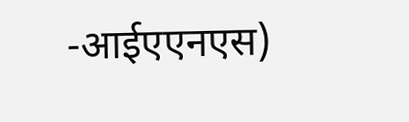-आईएएनएस)